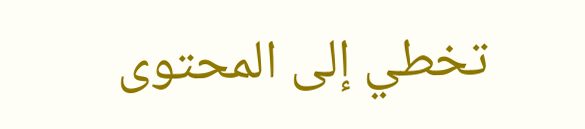تخطي إلى المحتوى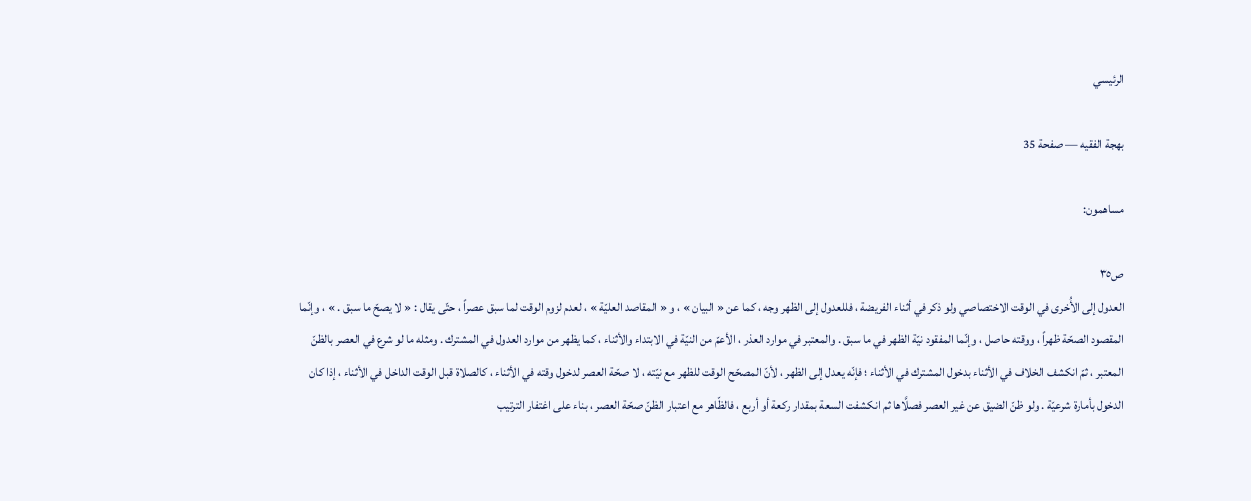الرئيسي

بهجة الفقيه — صفحة 35

مساهمون:

ص٣٥
العدول إلى الأُخرى في الوقت الاختصاصي ولو ذكر في أثناء الفريضة ، فللعدول إلى الظهر وجه ، كما عن « البيان » ، و « المقاصد العليّة » ، لعدم لزوم الوقت لما سبق عصراً ، حتّى يقال : « لا يصحّ ما سبق . » ، وإنّما المقصود الصحّة ظهراً ، ووقته حاصل ، وإنّما المفقود نيّة الظهر في ما سبق . والمعتبر في موارد العذر ، الأعمّ من النيّة في الابتداء والأثناء ، كما يظهر من موارد العدول في المشترك . ومثله ما لو شرع في العصر بالظنّ المعتبر ، ثمّ انكشف الخلاف في الأثناء بدخول المشترك في الأثناء ؛ فإنّه يعدل إلى الظهر ، لأنّ المصحّح الوقت للظهر مع نيّته ، لا صحّة العصر لدخول وقته في الأثناء ، كالصلاة قبل الوقت الداخل في الأثناء ، إذا كان الدخول بأمارة شرعيّة . ولو ظنّ الضيق عن غير العصر فصلَّاها ثم انكشفت السعة بمقدار ركعة أو أربع ، فالظّاهر مع اعتبار الظنّ صحّة العصر ، بناء على اغتفار الترتيب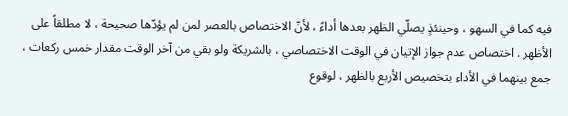فيه كما في السهو ، وحينئذٍ يصلّي الظهر بعدها أداءً ، لأنّ الاختصاص بالعصر لمن لم يؤدّها صحيحة ، لا مطلقاً على الأظهر . اختصاص عدم جواز الإتيان في الوقت الاختصاصي ، بالشريكة ولو بقي من آخر الوقت مقدار خمس ركعات ، جمع بينهما في الأداء بتخصيص الأربع بالظهر ، لوقوع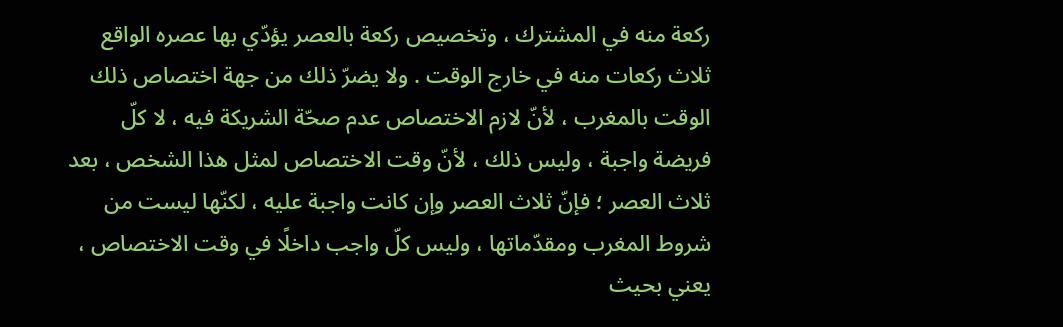ركعة منه في المشترك ، وتخصيص ركعة بالعصر يؤدّي بها عصره الواقع ثلاث ركعات منه في خارج الوقت . ولا يضرّ ذلك من جهة اختصاص ذلك الوقت بالمغرب ، لأنّ لازم الاختصاص عدم صحّة الشريكة فيه ، لا كلّ فريضة واجبة ، وليس ذلك ، لأنّ وقت الاختصاص لمثل هذا الشخص ، بعد ثلاث العصر ؛ فإنّ ثلاث العصر وإن كانت واجبة عليه ، لكنّها ليست من شروط المغرب ومقدّماتها ، وليس كلّ واجب داخلًا في وقت الاختصاص ، يعني بحيث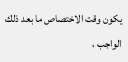يكون وقت الاختصاص ما بعد ذلك الواجب ،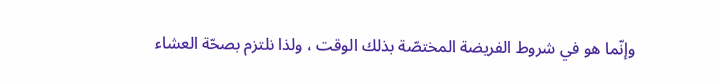وإنّما هو في شروط الفريضة المختصّة بذلك الوقت ، ولذا نلتزم بصحّة العشاء